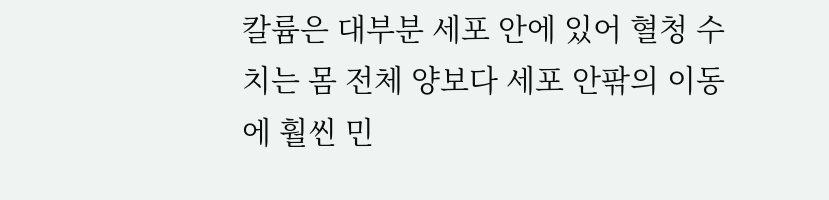칼륨은 대부분 세포 안에 있어 혈청 수치는 몸 전체 양보다 세포 안팎의 이동에 훨씬 민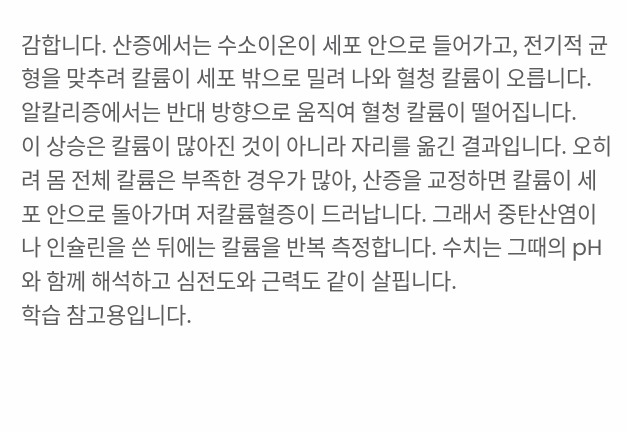감합니다. 산증에서는 수소이온이 세포 안으로 들어가고, 전기적 균형을 맞추려 칼륨이 세포 밖으로 밀려 나와 혈청 칼륨이 오릅니다. 알칼리증에서는 반대 방향으로 움직여 혈청 칼륨이 떨어집니다.
이 상승은 칼륨이 많아진 것이 아니라 자리를 옮긴 결과입니다. 오히려 몸 전체 칼륨은 부족한 경우가 많아, 산증을 교정하면 칼륨이 세포 안으로 돌아가며 저칼륨혈증이 드러납니다. 그래서 중탄산염이나 인슐린을 쓴 뒤에는 칼륨을 반복 측정합니다. 수치는 그때의 pH와 함께 해석하고 심전도와 근력도 같이 살핍니다.
학습 참고용입니다.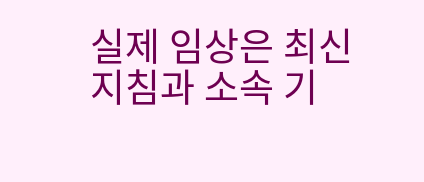실제 임상은 최신 지침과 소속 기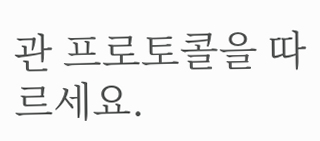관 프로토콜을 따르세요.